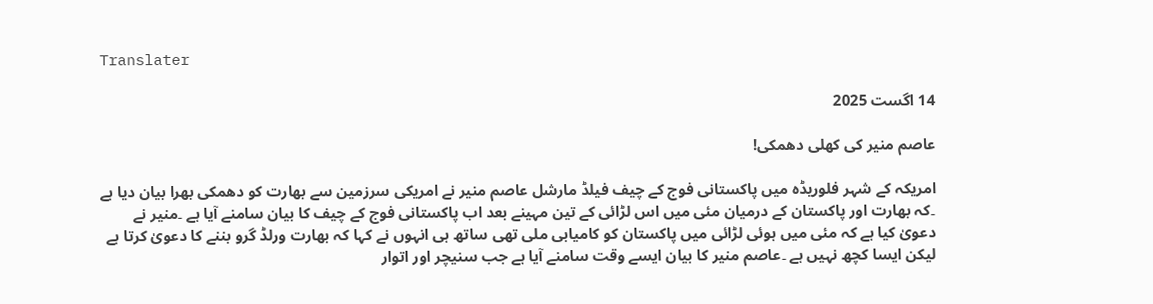Translater

14 اگست 2025

عاصم منیر کی کھلی دھمکی!

امریکہ کے شہر فلوریڈہ میں پاکستانی فوج کے چیف فیلڈ مارشل عاصم منیر نے امریکی سرزمین سے بھارت کو دھمکی بھرا بیان دیا ہے ۔کہ بھارت اور پاکستان کے درمیان مئی میں اس لڑائی کے تین مہینے بعد اب پاکستانی فوج کے چیف کا بیان سامنے آیا ہے ۔منیر نے دعویٰ کیا ہے کہ مئی میں ہوئی لڑائی میں پاکستان کو کامیابی ملی تھی ساتھ ہی انہوں نے کہا کہ بھارت ورلڈ گرو بننے کا دعویٰ کرتا ہے لیکن ایسا کچھ نہیں ہے ۔عاصم منیر کا بیان ایسے وقت سامنے آیا ہے جب سنیچر اور اتوار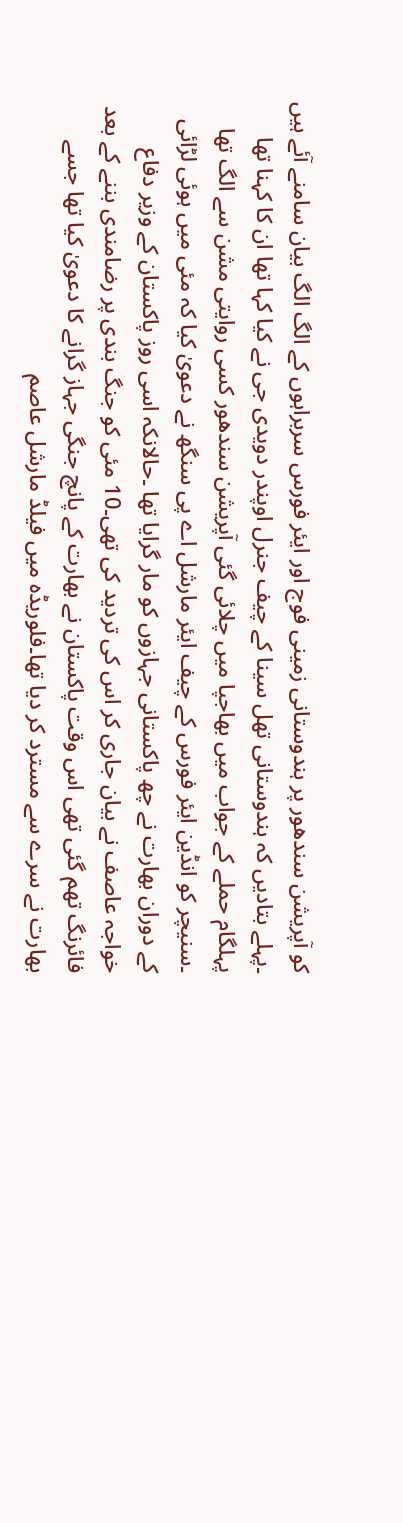کو آپریشن سندھور پر ہندوستانی زمینی فوج اور ایئر فورس سربراہوں کے الگ الگ بیان سامنے آئے ہیں ۔پہلے بتادیں کہ ہندوستانی تھل سینا کے چیف جنرل اوپندر دویدی جی نے کیا کہا تھا ان کا کہنا تھا پہلگام حملے کے جواب میں بھاجپا میں چلائی گئی آپریشن سندھور کسی روایتی مشن سے الگ تھا ۔سنیچر کو انڈین ایئر فورس کے چیف ایئر مارشل اے پی سنگھ نے دعویٰ کیا کہ مئی میں ہوئی لڑائی کے دوران بھارت نے چھ پاکستانی جہازوں کو مار گرایا تھا ۔حالانکہ اسی روز پاکستان کے وزیر دفاع خواجہ عاصف نے بیان جاری کر اس کی تردید کی تھی۔10 مئی کو جنگ بندی پر رضامندی بننے کے بعد فائرنگ تھم گئی تھی اس وقت پاکستان نے بھارت کے پانچ جنگی جہاز گرانے کا دعویٰ کیا تھا جسے بھارت نے سرے سے مسترد کر دیا تھا۔فلوریڈہ میں فیلڈ مارشل عاصم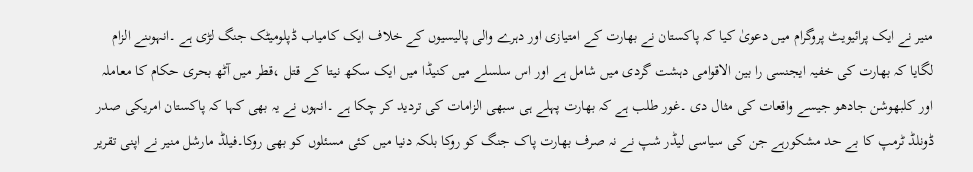منیر نے ایک پرائیویٹ پروگرام میں دعویٰ کیا کہ پاکستان نے بھارت کے امتیازی اور دہرے والی پالیسیوں کے خلاف ایک کامیاب ڈپلومیٹک جنگ لڑی ہے ۔انہوںنے الزام لگایا کہ بھارت کی خفیہ ایجنسی را بین الاقوامی دہشت گردی میں شامل ہے اور اس سلسلے میں کنیڈا میں ایک سکھ نیتا کے قتل ،قطر میں آٹھ بحری حکام کا معاملہ اور کلبھوشن جادھو جیسے واقعات کی مثال دی ۔غور طلب ہے کہ بھارت پہلے ہی سبھی الزامات کی تردید کر چکا ہے ۔انہوں نے یہ بھی کہا کہ پاکستان امریکی صدر ڈونلڈ ٹرمپ کا بے حد مشکورہے جن کی سیاسی لیڈر شپ نے نہ صرف بھارت پاک جنگ کو روکا بلکہ دنیا میں کئی مسئلوں کو بھی روکا۔فیلڈ مارشل منیر نے اپنی تقریر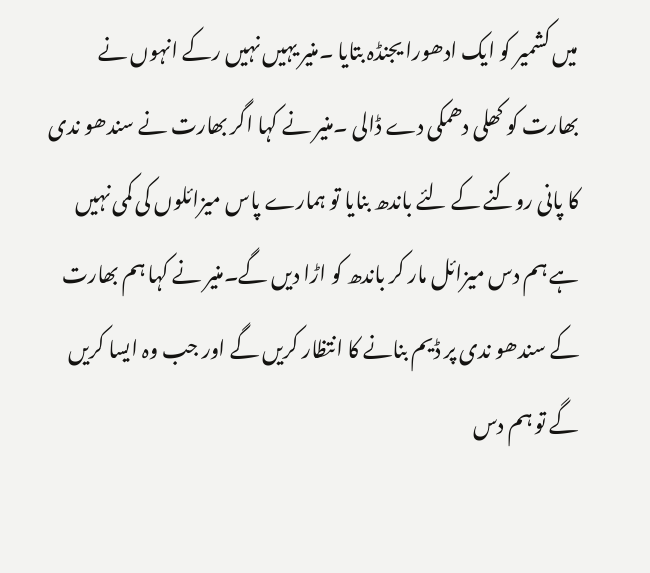میں کشمیر کو ایک ادھورا یجنڈہ بتایا ۔منیر یہیں نہیں رکے انہوں نے بھارت کو کھلی دھمکی دے ڈالی ۔منیر نے کہا اگر بھارت نے سندھو ندی کا پانی روکنے کے لئے باندھ بنایا تو ہمارے پاس میزائلوں کی کمی نہیں ہے ہم دس میزائل مار کر باندھ کو اڑا دیں گے۔منیر نے کہا ہم بھارت کے سندھو ندی پر ڈیم بنانے کا انتظار کریں گے اور جب وہ ایسا کریں گے تو ہم دس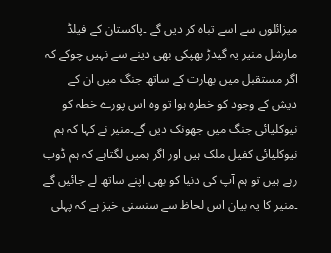میزائلوں سے اسے تباہ کر دیں گے ۔پاکستان کے فیلڈ مارشل منیر یہ گیدڑ بھپکی بھی دینے سے نہیں چوکے کہ اگر مستقبل میں بھارت کے ساتھ جنگ میں ان کے دیش کے وجود کو خطرہ ہوا تو وہ اس پورے خطہ کو نیوکلیائی جنگ میں جھونک دیں گے۔منیر نے کہا کہ ہم نیوکلیائی کفیل ملک ہیں اور اگر ہمیں لگتاہے کہ ہم ڈوب رہے ہیں تو ہم آپ کی دنیا کو بھی اپنے ساتھ لے جائیں گے ۔منیر کا یہ بیان اس لحاظ سے سنسنی خیز ہے کہ پہلی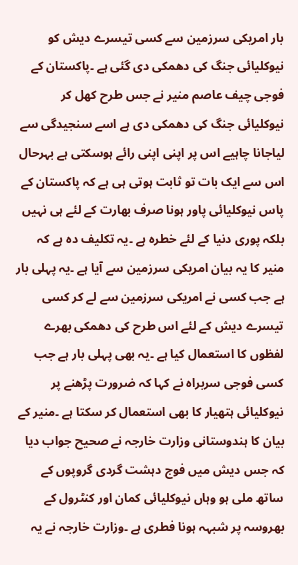بار امریکی سرزمین سے کسی تیسرے دیش کو نیوکلیائی جنگ کی دھمکی دی گئی ہے ۔پاکستان کے فوجی چیف عاصم منیر نے جس طرح کھل کر نیوکلیائی جنگ کی دھمکی دی ہے اسے سنجیدگی سے لیاجانا چاہیے اس پر اپنی اپنی رائے ہوسکتی ہے بہرحال اس سے ایک بات تو ثابت ہوتی ہی ہے کہ پاکستان کے پاس نیوکلیائی پاور ہونا صرف بھارت کے لئے ہی نہیں بلکہ پوری دنیا کے لئے خطرہ ہے ۔یہ تکلیف دہ ہے کہ منیر کا یہ بیان امریکی سرزمین سے آیا ہے ۔یہ پہلی بار ہے جب کسی نے امریکی سرزمین سے لے کر کسی تیسرے دیش کے لئے اس طرح کی دھمکی بھرے لفظوں کا استعمال کیا ہے ۔یہ بھی پہلی بار ہے جب کسی فوجی سربراہ نے کہا کہ ضرورت پڑھنے پر نیوکلیائی ہتھیار کا بھی استعمال کر سکتا ہے ۔منیر کے بیان کا ہندوستانی وزارت خارجہ نے صحیح جواب دیا کہ جس دیش میں فوج دہشت گردی گروپوں کے ساتھ ملی ہو وہاں نیوکلیائی کمان اور کنٹرول کے بھروسہ پر شبہہ ہونا فطری ہے ۔وزارت خارجہ نے یہ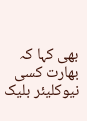بھی کہا کہ بھارت کسی نیوکلیئر بلیک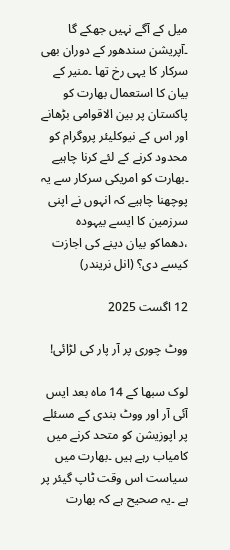میل کے آگے نہیں جھکے گا ۔آپریشن سندھور کے دوران بھی سرکار کا یہی رخ تھا ۔منیر کے بیان کا استعمال بھارت کو پاکستان پر بین الاقوامی بڑھانے اور اس کے نیوکلیئر پروگرام کو محدود کرنے کے لئے کرنا چاہیے ۔بھارت کو امریکی سرکار سے یہ پوچھنا چاہیے کہ انہوں نے اپنی سرزمین کا ایسے بیہودہ ،دھماکو بیان دینے کی اجازت کیسے دی؟ (انل نریندر)

12 اگست 2025

ووٹ چوری پر آر پار کی لڑائی!

لوک سبھا کے 14 ماہ بعد ایس آئی آر اور ووٹ بندی کے مسئلے پر اپوزیشن کو متحد کرنے میں کامیاب رہے ہیں ۔بھارت میں سیاست اس وقت ٹاپ گیئر پر ہے ۔یہ صحیح ہے کہ بھارت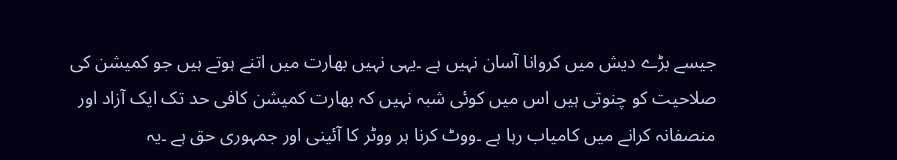جیسے بڑے دیش میں کروانا آسان نہیں ہے ۔یہی نہیں بھارت میں اتنے ہوتے ہیں جو کمیشن کی صلاحیت کو چنوتی ہیں اس میں کوئی شبہ نہیں کہ بھارت کمیشن کافی حد تک ایک آزاد اور منصفانہ کرانے میں کامیاب رہا ہے ۔ووٹ کرنا ہر ووٹر کا آئینی اور جمہوری حق ہے ۔یہ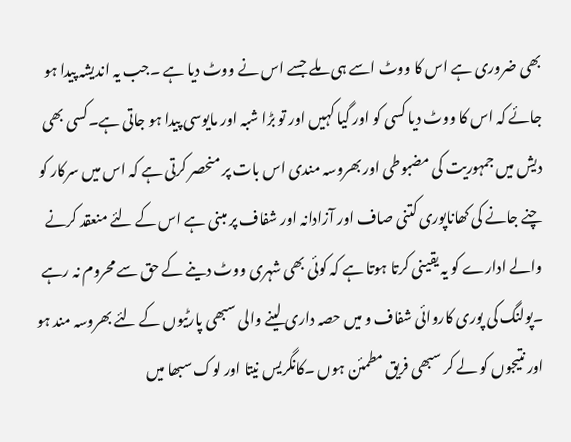بھی ضروری ہے اس کا ووٹ اسے ہی ملے جسے اس نے ووٹ دیا ہے ۔جب یہ اندیشہ پیدا ہو جائے کہ اس کا ووٹ دیا کسی کو اور گیا کہیں اور تو بڑا شبہ اور مایوسی پیدا ہو جاتی ہے۔کسی بھی دیش میں جمہوریت کی مضبوطی اور بھروسہ مندی اس بات پر منحصر کرتی ہے کہ اس میں سرکار کو چنے جانے کی کھاناپوری کتنی صاف اور آزادانہ اور شفاف پر مبنی ہے اس کے لئے منعقد کرنے والے ادارے کو یہ یقینی کرتا ہوتا ہے کہ کوئی بھی شہری ووٹ دینے کے حق سے محروم نہ رہے ۔پولنگ کی پوری کاروائی شفاف و میں حصہ داری لینے والی سبھی پارٹیوں کے لئے بھروسہ مند ہو اور نتیجوں کو لے کر سبھی فریق مطمئن ہوں ۔کانگریس نیتا اور لوک سبھا میں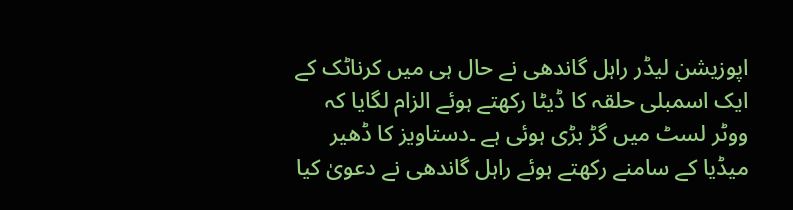اپوزیشن لیڈر راہل گاندھی نے حال ہی میں کرناٹک کے ایک اسمبلی حلقہ کا ڈیٹا رکھتے ہوئے الزام لگایا کہ ووٹر لسٹ میں گڑ بڑی ہوئی ہے ۔دستاویز کا ڈھیر میڈیا کے سامنے رکھتے ہوئے راہل گاندھی نے دعویٰ کیا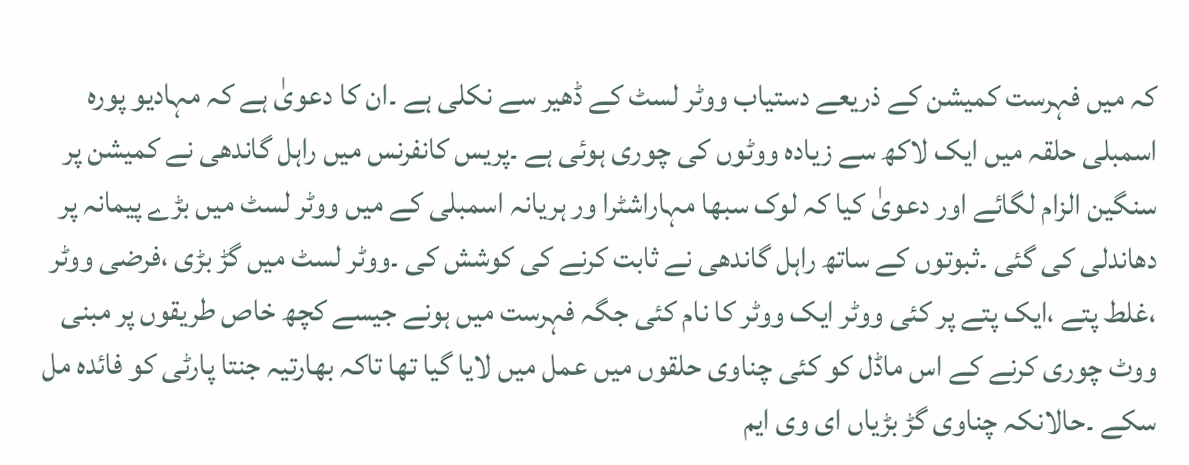کہ میں فہرست کمیشن کے ذریعے دستیاب ووٹر لسٹ کے ڈھیر سے نکلی ہے ۔ان کا دعویٰ ہے کہ مہادیو پورہ اسمبلی حلقہ میں ایک لاکھ سے زیادہ ووٹوں کی چوری ہوئی ہے ۔پریس کانفرنس میں راہل گاندھی نے کمیشن پر سنگین الزام لگائے اور دعویٰ کیا کہ لوک سبھا مہاراشٹرا ور ہریانہ اسمبلی کے میں ووٹر لسٹ میں بڑے پیمانہ پر دھاندلی کی گئی ۔ثبوتوں کے ساتھ راہل گاندھی نے ثابت کرنے کی کوشش کی ۔ووٹر لسٹ میں گڑ بڑی ،فرضی ووٹر ،غلط پتے ،ایک پتے پر کئی ووٹر ایک ووٹر کا نام کئی جگہ فہرست میں ہونے جیسے کچھ خاص طریقوں پر مبنی ووٹ چوری کرنے کے اس ماڈل کو کئی چناوی حلقوں میں عمل میں لایا گیا تھا تاکہ بھارتیہ جنتا پارٹی کو فائدہ مل سکے ۔حالانکہ چناوی گڑ بڑیاں ای وی ایم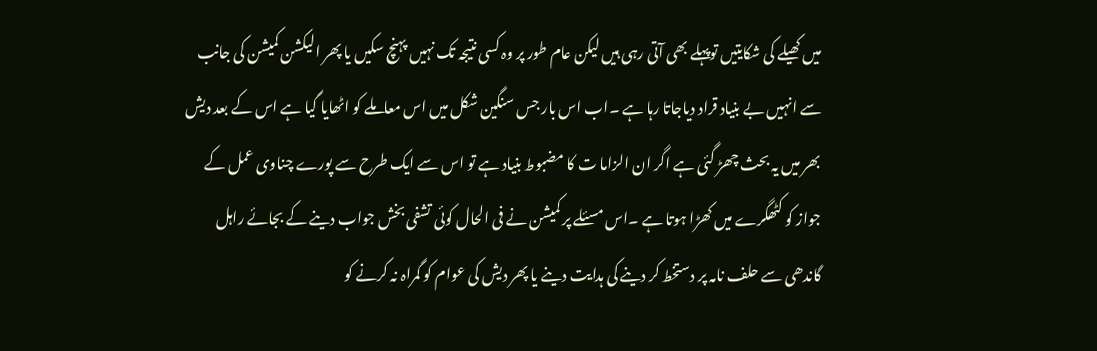میں کھیلے کی شکایتیں توپہلے بھی آتی رہی ہیں لیکن عام طور پر وہ کسی نتیجہ تک نہیں پہنچ سکیں یا پھر الیکشن کمیشن کی جانب سے انہیں بے بنیاد قراد دیاجاتا رہا ہے ۔اب اس بار جس سنگین شکل میں اس معاملے کو اٹھایا گیا ہے اس کے بعد دیش بھر میں یہ بحث چھڑ گئی ہے اگر ان الزاما ت کا مضبوط بنیاد ہے تو اس سے ایک طرح سے پورے چناوی عمل کے جواز کو کٹھگرے میں کھڑا ہوتا ہے ۔اس مسئلے پر کمیشن نے فی الحال کوئی تشفی بخش جواب دینے کے بجائے راہل گاندھی سے حلف نامہ پر دستخط کر دینے کی ہدایت دینے یا پھر دیش کی عوام کو گمراہ نہ کرنے کو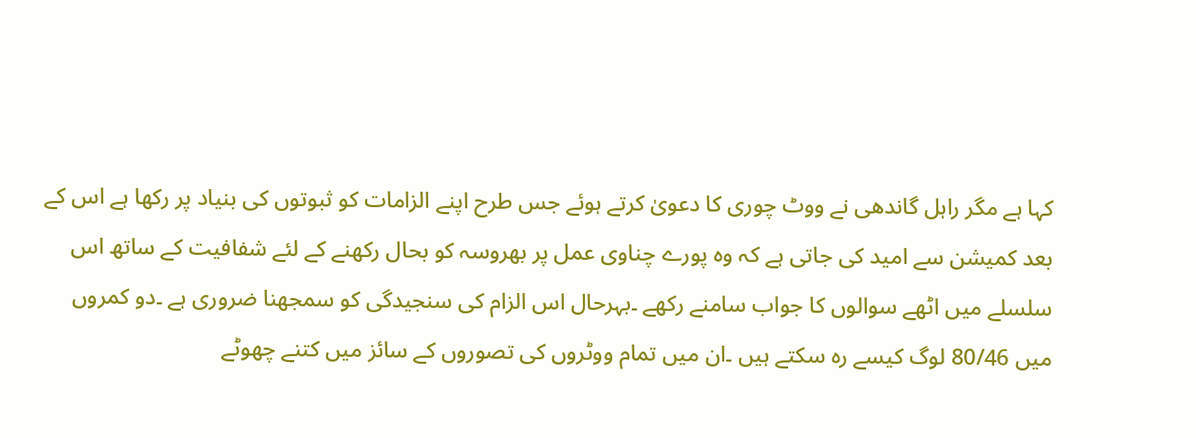کہا ہے مگر راہل گاندھی نے ووٹ چوری کا دعویٰ کرتے ہوئے جس طرح اپنے الزامات کو ثبوتوں کی بنیاد پر رکھا ہے اس کے بعد کمیشن سے امید کی جاتی ہے کہ وہ پورے چناوی عمل پر بھروسہ کو بحال رکھنے کے لئے شفافیت کے ساتھ اس سلسلے میں اٹھے سوالوں کا جواب سامنے رکھے ۔بہرحال اس الزام کی سنجیدگی کو سمجھنا ضروری ہے ۔دو کمروں میں 80/46 لوگ کیسے رہ سکتے ہیں ۔ان میں تمام ووٹروں کی تصوروں کے سائز میں کتنے چھوٹے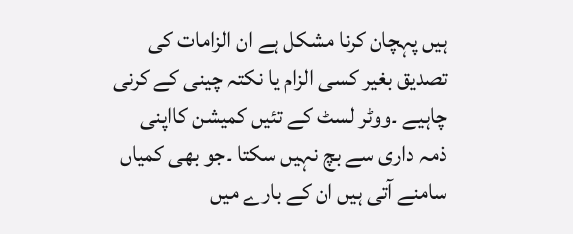ہیں پہچان کرنا مشکل ہے ان الزامات کی تصدیق بغیر کسی الزام یا نکتہ چینی کے کرنی چاہیے ۔ووٹر لسٹ کے تئیں کمیشن کااپنی ذمہ داری سے بچ نہیں سکتا ۔جو بھی کمیاں سامنے آتی ہیں ان کے بارے میں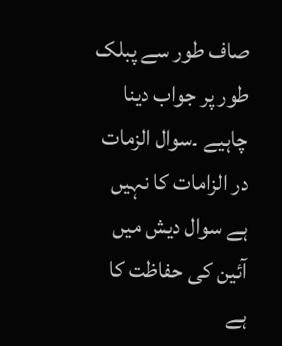صاف طور سے پبلک طور پر جواب دینا چاہیے ۔سوال الزمات در الزامات کا نہیں ہے سوال دیش میں آئین کی حفاظت کا ہے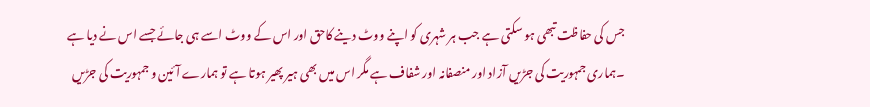جس کی حفاظت تبھی ہو سکتی ہے جب ہر شہری کو اپنے ووٹ دینے کاحق اور اس کے ووٹ اسے ہی جائے جسے اس نے دیا ہے ۔ہماری جمہوریت کی جڑیں آزاد اور منصفانہ اور شفاف ہے مگر اس میں بھی ہیر پھیر ہوتا ہے تو ہمارے آئین و جمہوریت کی جڑیں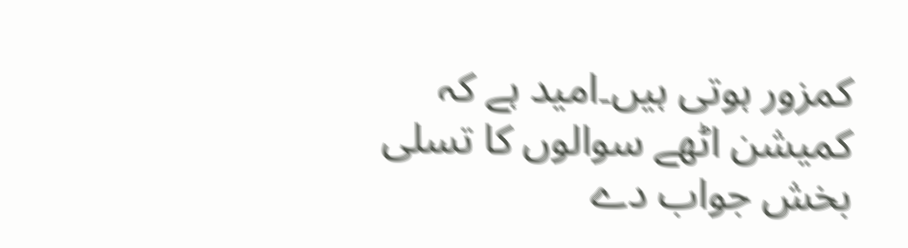کمزور ہوتی ہیں۔امید ہے کہ کمیشن اٹھے سوالوں کا تسلی بخش جواب دے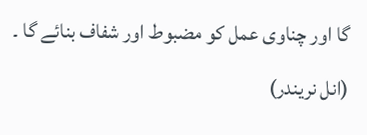گا اور چناوی عمل کو مضبوط اور شفاف بنائے گا ۔ (انل نریندر)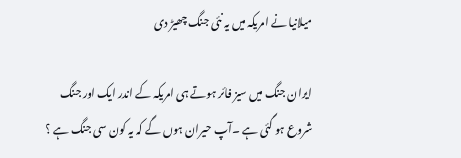میلانیا نے امریکہ میں یہ نئی جنگ چھیڑ دی

ایران جنگ میں سیز فائر ہوتے ہی امریکہ کے اندر ایک اور جنگ شروع ہو گئی ہے ۔آپ حیران ہوں گے کہ یہ کون سی جنگ ہے ؟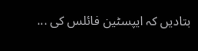بتادیں کہ ایپسٹین فائلس کی ...